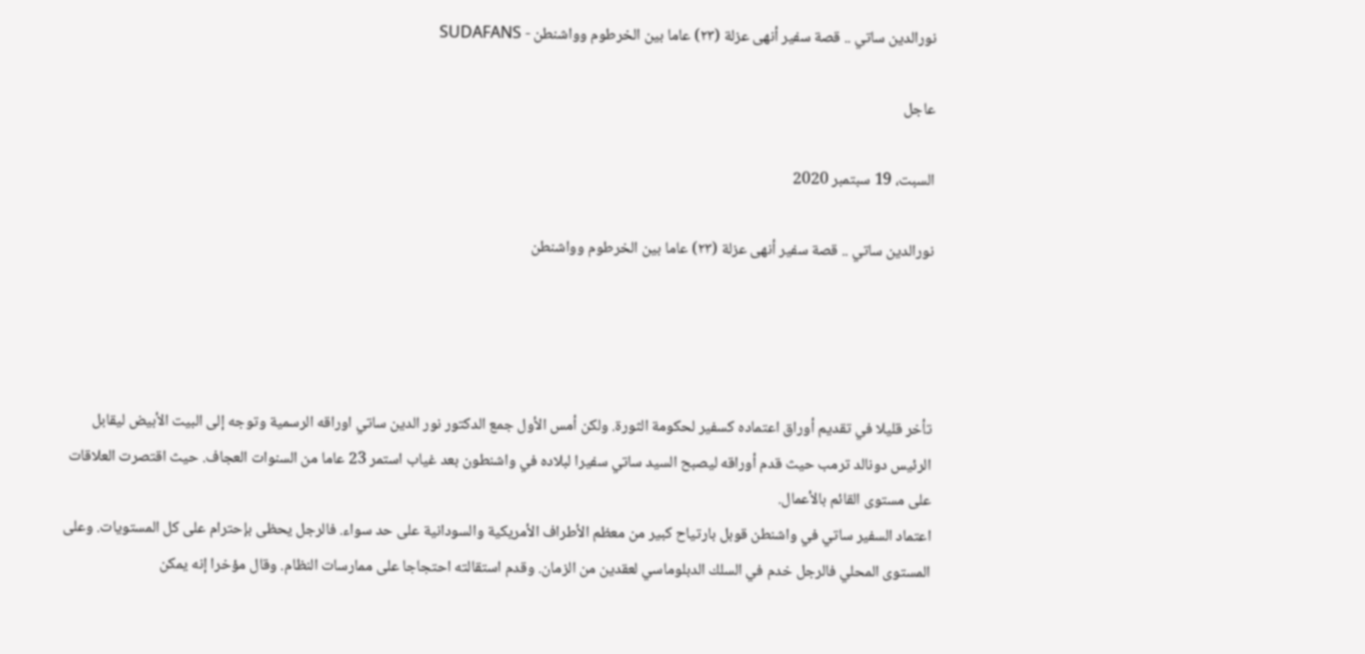نورالدين ساتي .. قصة سفير أنهى عزلة (٢٣) عاما بين الخرطوم وواشنطن - SUDAFANS

عاجل

السبت، 19 سبتمبر 2020

نورالدين ساتي .. قصة سفير أنهى عزلة (٢٣) عاما بين الخرطوم وواشنطن




تأخر قليلا في تقديم أوراق اعتماده كسفير لحكومة الثورة. ولكن أمس الأول جمع الدكتور نور الدين ساتي اوراقه الرسمية وتوجه إلى البيت الأبيض ليقابل الرئيس دونالد ترمب حيث قدم أوراقه ليصبح السيد ساتي سفيرا لبلاده في واشنطون بعد غياب استمر 23 عاما من السنوات العجاف. حيث اقتصرت العلاقات على مستوى القائم بالأعمال.
اعتماد السفير ساتي في واشنطن قوبل بارتياح كبير من معظم الأطراف الأمريكية والسودانية على حد سواء. فالرجل يحظى بإحترام على كل المستويات. وعلى المستوى المحلي فالرجل خدم في السلك الدبلوماسي لعقدين من الزمان. وقدم استقالته احتجاجا على ممارسات النظام. وقال مؤخرا إنه يمكن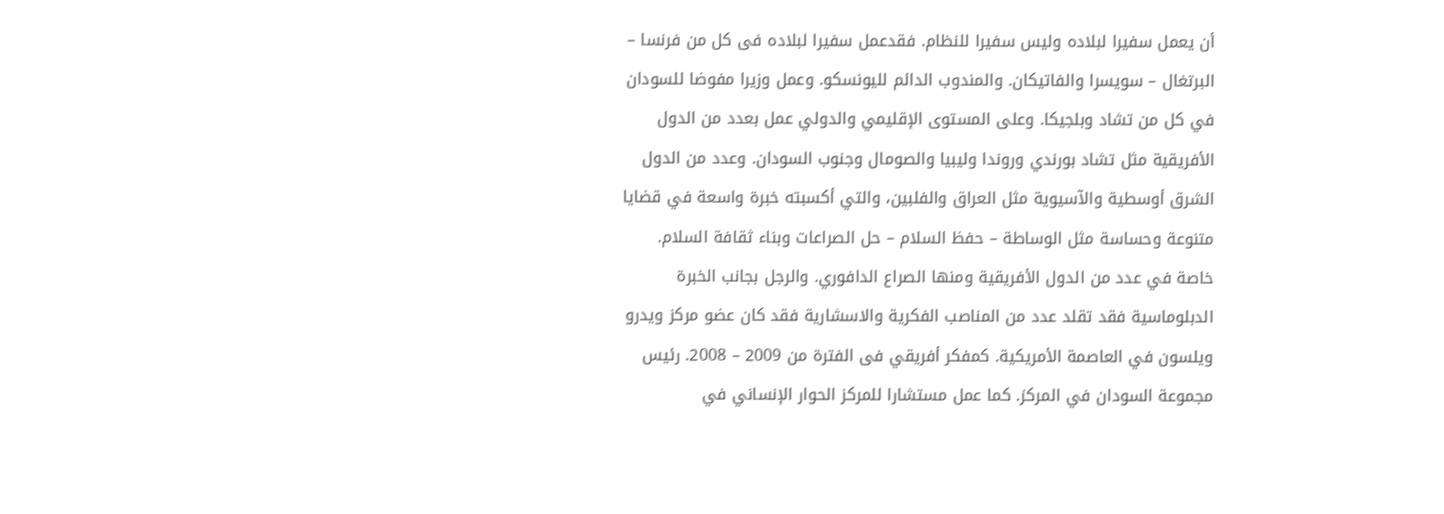أن يعمل سفيرا لبلاده وليس سفيرا للنظام. فقدعمل سفيرا لبلاده فى كل من فرنسا – البرتغال – سويسرا والفاتيكان. والمندوب الدائم لليونسكو. وعمل وزيرا مفوضا للسودان في كل من تشاد وبلجيكا. وعلى المستوى الإقليمي والدولي عمل بعدد من الدول الأفريقية مثل تشاد بورندي وروندا وليبيا والصومال وجنوب السودان. وعدد من الدول الشرق أوسطية والآسيوية مثل العراق والفلبين، والتي أكسبته خبرة واسعة في قضايا متنوعة وحساسة مثل الوساطة – حفظ السلام – حل الصراعات وبناء ثقافة السلام. خاصة في عدد من الدول الأفريقية ومنها الصراع الدافوري. والرجل بجانب الخبرة الدبلوماسية فقد تقلد عدد من المناصب الفكرية والاسشارية فقد كان عضو مركز ويدرو ويلسون في العاصمة الأمريكية. كمفكر أفريقي فى الفترة من 2009 – 2008. رئيس مجموعة السودان في المركز. كما عمل مستشارا للمركز الحوار الإنساني في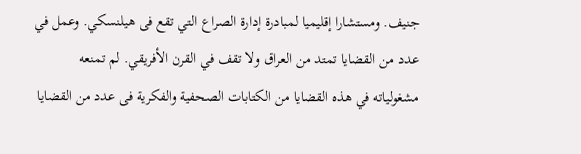جنيف. ومستشارا إقليميا لمبادرة إدارة الصراع التي تقع فى هيلنسكي. وعمل في عدد من القضايا تمتد من العراق ولا تقف في القرن الأفريقي. لم تمنعه مشغولياته في هذه القضايا من الكتابات الصحفية والفكرية فى عدد من القضايا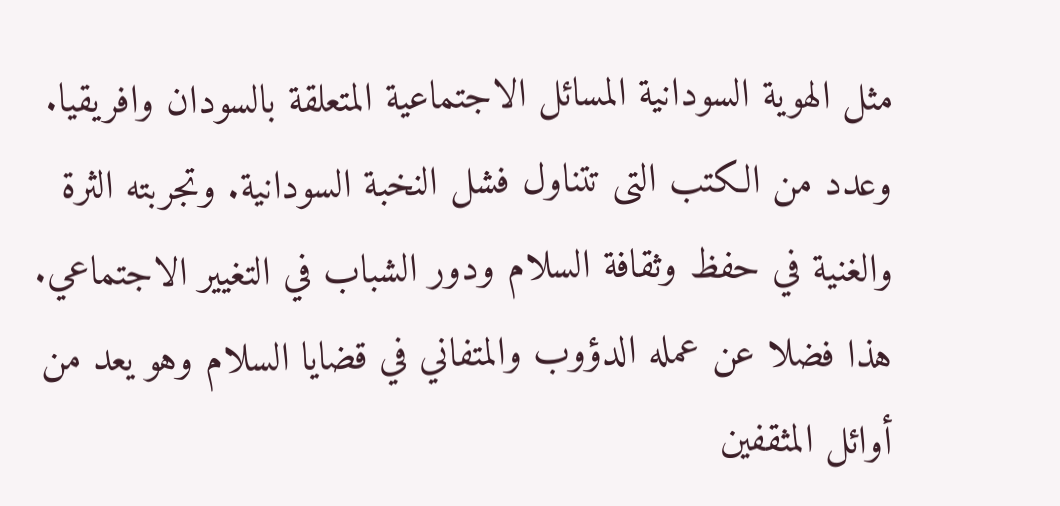مثل الهوية السودانية المسائل الاجتماعية المتعلقة بالسودان وافريقيا. وعدد من الكتب التى تتناول فشل النخبة السودانية. وتجربته الثرة والغنية في حفظ وثقافة السلام ودور الشباب في التغيير الاجتماعي. هذا فضلا عن عمله الدؤوب والمتفاني في قضايا السلام وهو يعد من أوائل المثقفين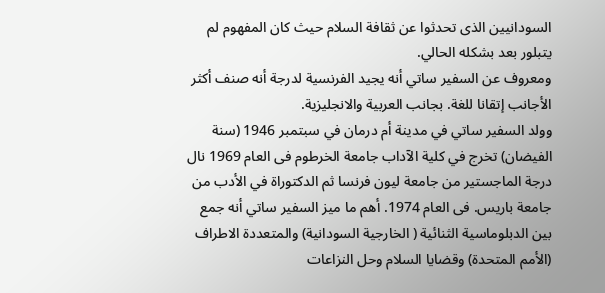السودانيين الذى تحدثوا عن ثقافة السلام حيث كان المفهوم لم يتبلور بعد بشكله الحالي.
ومعروف عن السفير ساتي أنه يجيد الفرنسية لدرجة أنه صنف أكثر الأجانب إتقانا للغة. بجانب العربية والانجليزية.
وولد السفير ساتي في مدينة أم درمان في سبتمبر 1946 (سنة الفيضان) تخرج في كلية الآداب جامعة الخرطوم فى العام 1969 نال درجة الماجستير من جامعة ليون فرنسا ثم الدكتوراة في الأدب من جامعة باريس. فى العام 1974. أهم ما ميز السفير ساتي أنه جمع بين الدبلوماسية الثنائية ( الخارجية السودانية) والمتعددة الاطراف (الأمم المتحدة) وقضايا السلام وحل النزاعات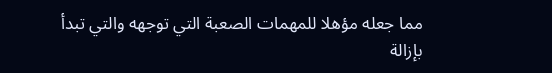مما جعله مؤهلا للمهمات الصعبة التي توجهه والتي تبدأ بإزالة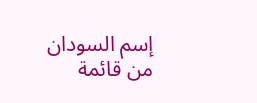إسم السودان من قائمة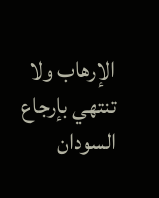الإرهاب ولا تنتهي بإرجاع السودان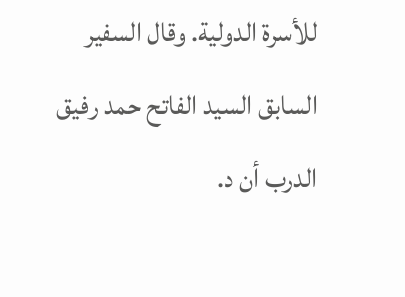للأسرة الدولية. وقال السفير السابق السيد الفاتح حمد رفيق الدرب أن د.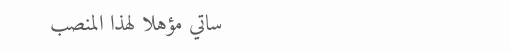ساتي مؤهلا لهذا المنصب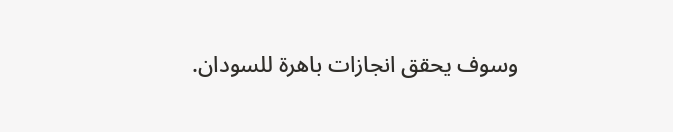وسوف يحقق انجازات باهرة للسودان.